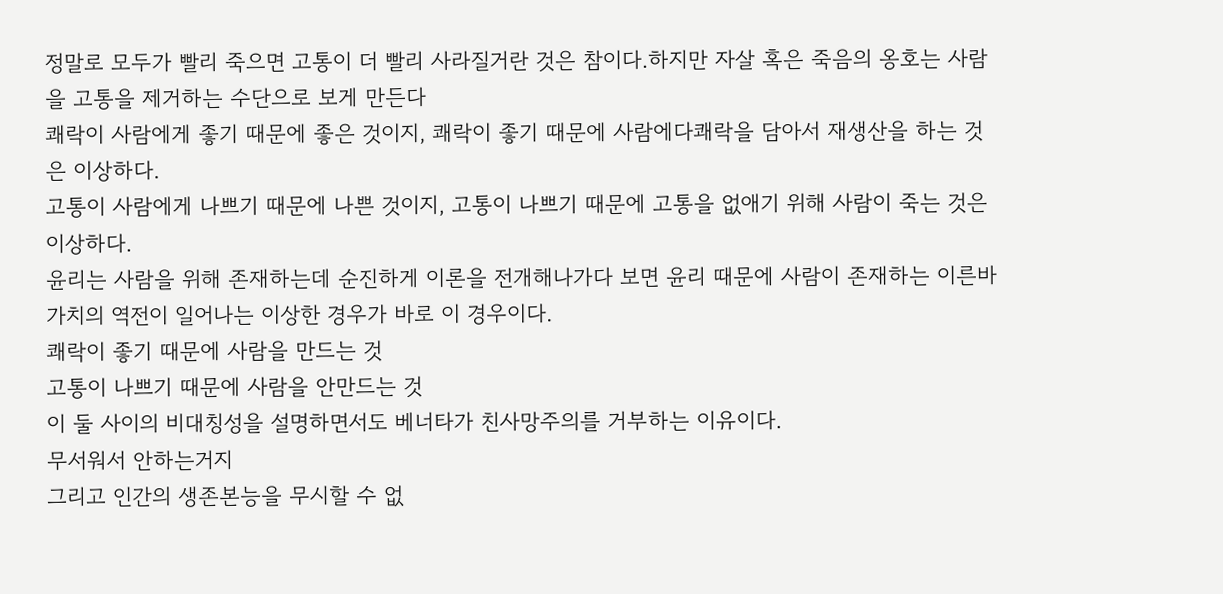정말로 모두가 빨리 죽으면 고통이 더 빨리 사라질거란 것은 참이다.하지만 자살 혹은 죽음의 옹호는 사람을 고통을 제거하는 수단으로 보게 만든다
쾌락이 사람에게 좋기 때문에 좋은 것이지, 쾌락이 좋기 때문에 사람에다쾌락을 담아서 재생산을 하는 것은 이상하다.
고통이 사람에게 나쁘기 때문에 나쁜 것이지, 고통이 나쁘기 때문에 고통을 없애기 위해 사람이 죽는 것은 이상하다.
윤리는 사람을 위해 존재하는데 순진하게 이론을 전개해나가다 보면 윤리 때문에 사람이 존재하는 이른바 가치의 역전이 일어나는 이상한 경우가 바로 이 경우이다.
쾌락이 좋기 때문에 사람을 만드는 것
고통이 나쁘기 때문에 사람을 안만드는 것
이 둘 사이의 비대칭성을 설명하면서도 베너타가 친사망주의를 거부하는 이유이다.
무서워서 안하는거지
그리고 인간의 생존본능을 무시할 수 없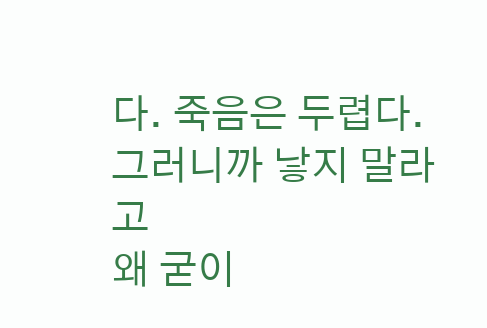다. 죽음은 두렵다.
그러니까 낳지 말라고
왜 굳이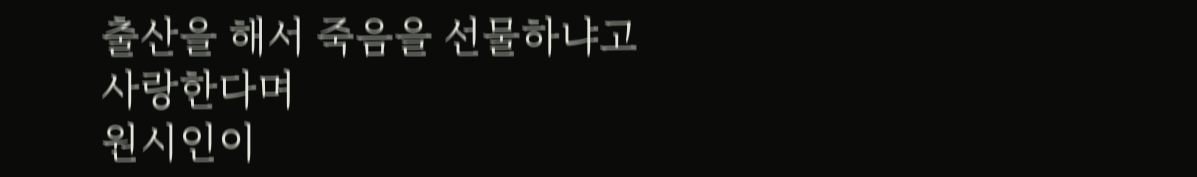출산을 해서 죽음을 선물하냐고
사랑한다며
원시인이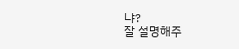냐?
잘 설명해주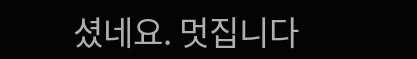셨네요. 멋집니다